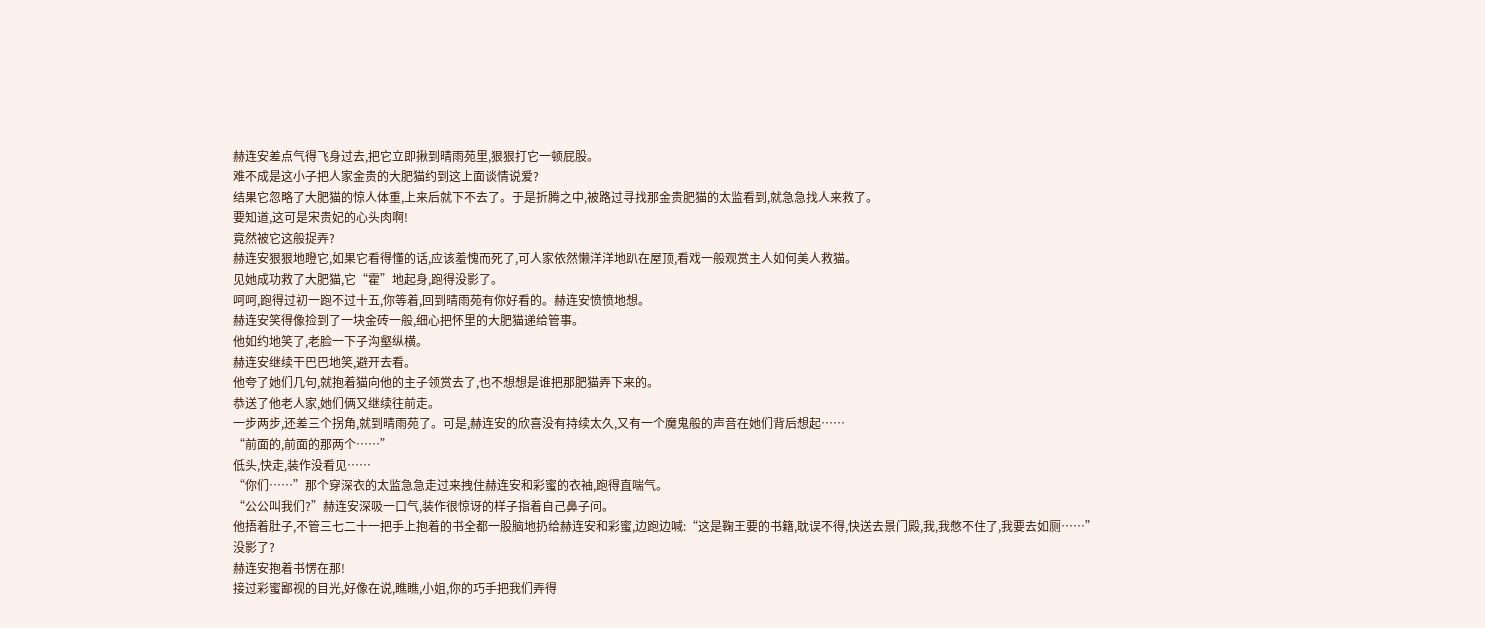赫连安差点气得飞身过去,把它立即揪到晴雨苑里,狠狠打它一顿屁股。
难不成是这小子把人家金贵的大肥猫约到这上面谈情说爱?
结果它忽略了大肥猫的惊人体重,上来后就下不去了。于是折腾之中,被路过寻找那金贵肥猫的太监看到,就急急找人来救了。
要知道,这可是宋贵妃的心头肉啊!
竟然被它这般捉弄?
赫连安狠狠地瞪它,如果它看得懂的话,应该羞愧而死了,可人家依然懒洋洋地趴在屋顶,看戏一般观赏主人如何美人救猫。
见她成功救了大肥猫,它“霍”地起身,跑得没影了。
呵呵,跑得过初一跑不过十五,你等着,回到晴雨苑有你好看的。赫连安愤愤地想。
赫连安笑得像捡到了一块金砖一般,细心把怀里的大肥猫递给管事。
他如约地笑了,老脸一下子沟壑纵横。
赫连安继续干巴巴地笑,避开去看。
他夸了她们几句,就抱着猫向他的主子领赏去了,也不想想是谁把那肥猫弄下来的。
恭送了他老人家,她们俩又继续往前走。
一步两步,还差三个拐角,就到晴雨苑了。可是,赫连安的欣喜没有持续太久,又有一个魔鬼般的声音在她们背后想起……
“前面的,前面的那两个……”
低头,快走,装作没看见……
“你们……”那个穿深衣的太监急急走过来拽住赫连安和彩蜜的衣袖,跑得直喘气。
“公公叫我们?”赫连安深吸一口气,装作很惊讶的样子指着自己鼻子问。
他捂着肚子,不管三七二十一把手上抱着的书全都一股脑地扔给赫连安和彩蜜,边跑边喊:“这是鞠王要的书籍,耽误不得,快送去景门殿,我,我憋不住了,我要去如厕……”
没影了?
赫连安抱着书愣在那!
接过彩蜜鄙视的目光,好像在说,瞧瞧,小姐,你的巧手把我们弄得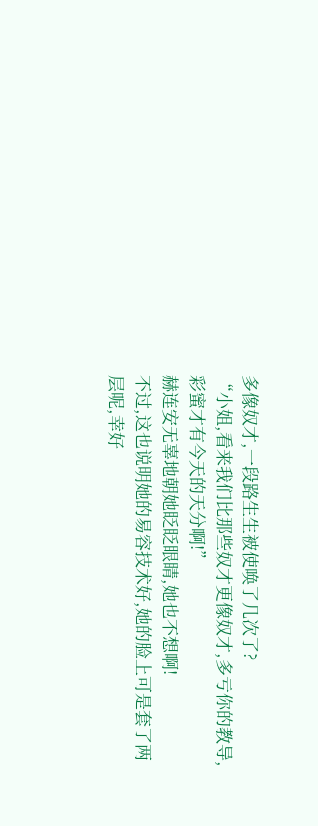多像奴才,一段路生生被使唤了几次了?
“小姐,看来我们比那些奴才更像奴才,多亏你的教导,彩蜜才有今天的天分啊!”
赫连安无辜地朝她眨眨眼睛,她也不想啊!
不过,这也说明她的易容技术好,她的脸上可是套了两层呢,幸好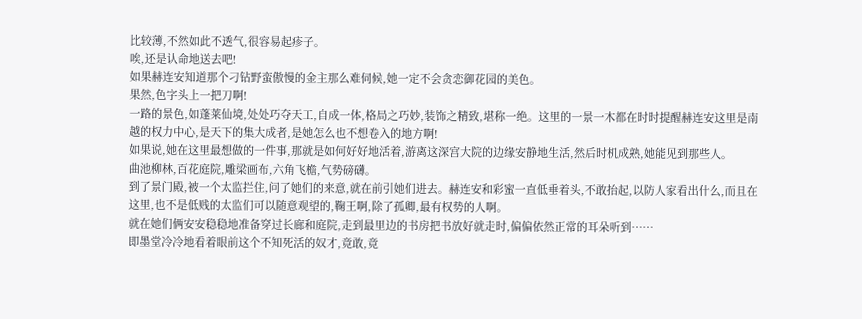比较薄,不然如此不透气,很容易起疹子。
唉,还是认命地送去吧!
如果赫连安知道那个刁钻野蛮傲慢的金主那么难伺候,她一定不会贪恋御花园的美色。
果然,色字头上一把刀啊!
一路的景色,如蓬莱仙境,处处巧夺天工,自成一体,格局之巧妙,装饰之精致,堪称一绝。这里的一景一木都在时时提醒赫连安这里是南越的权力中心,是天下的集大成者,是她怎么也不想卷入的地方啊!
如果说,她在这里最想做的一件事,那就是如何好好地活着,游离这深宫大院的边缘安静地生活,然后时机成熟,她能见到那些人。
曲池柳林,百花庭院,雕梁画布,六角飞檐,气势磅礴。
到了景门殿,被一个太监拦住,问了她们的来意,就在前引她们进去。赫连安和彩蜜一直低垂着头,不敢抬起,以防人家看出什么,而且在这里,也不是低贱的太监们可以随意观望的,鞠王啊,除了孤卿,最有权势的人啊。
就在她们俩安安稳稳地准备穿过长廊和庭院,走到最里边的书房把书放好就走时,偏偏依然正常的耳朵听到……
即墨堂冷冷地看着眼前这个不知死活的奴才,竟敢,竟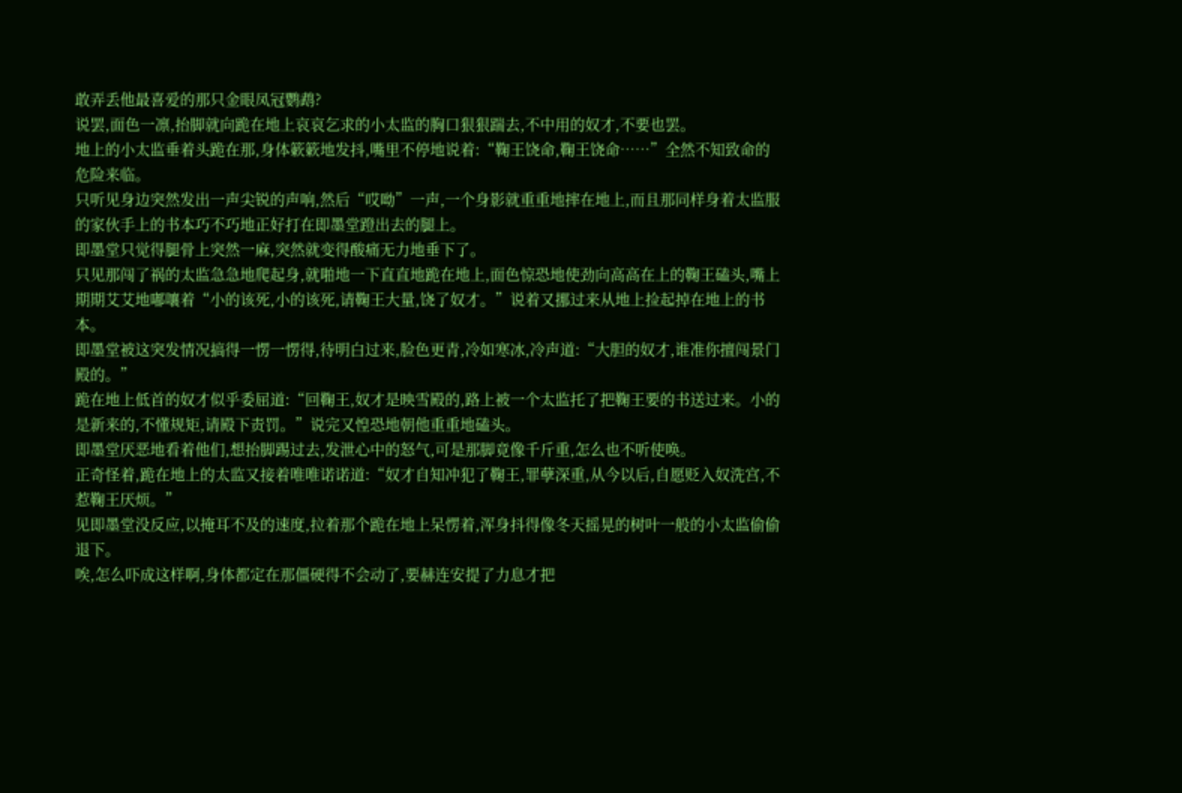敢弄丢他最喜爱的那只金眼凤冠鹦鹉?
说罢,面色一凛,抬脚就向跪在地上哀哀乞求的小太监的胸口狠狠踹去,不中用的奴才,不要也罢。
地上的小太监垂着头跪在那,身体簌簌地发抖,嘴里不停地说着:“鞠王饶命,鞠王饶命……”全然不知致命的危险来临。
只听见身边突然发出一声尖锐的声响,然后“哎呦”一声,一个身影就重重地摔在地上,而且那同样身着太监服的家伙手上的书本巧不巧地正好打在即墨堂蹬出去的腿上。
即墨堂只觉得腿骨上突然一麻,突然就变得酸痛无力地垂下了。
只见那闯了祸的太监急急地爬起身,就啪地一下直直地跪在地上,面色惊恐地使劲向高高在上的鞠王磕头,嘴上期期艾艾地嘟嚷着“小的该死,小的该死,请鞠王大量,饶了奴才。”说着又挪过来从地上捡起掉在地上的书本。
即墨堂被这突发情况搞得一愣一愣得,待明白过来,脸色更青,冷如寒冰,冷声道:“大胆的奴才,谁准你擅闯景门殿的。”
跪在地上低首的奴才似乎委屈道:“回鞠王,奴才是映雪殿的,路上被一个太监托了把鞠王要的书送过来。小的是新来的,不懂规矩,请殿下责罚。”说完又惶恐地朝他重重地磕头。
即墨堂厌恶地看着他们,想抬脚踢过去,发泄心中的怒气,可是那脚竟像千斤重,怎么也不听使唤。
正奇怪着,跪在地上的太监又接着唯唯诺诺道:“奴才自知冲犯了鞠王,罪孽深重,从今以后,自愿贬入奴洗宫,不惹鞠王厌烦。”
见即墨堂没反应,以掩耳不及的速度,拉着那个跪在地上呆愣着,浑身抖得像冬天摇晃的树叶一般的小太监偷偷退下。
唉,怎么吓成这样啊,身体都定在那僵硬得不会动了,要赫连安提了力息才把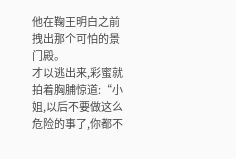他在鞠王明白之前拽出那个可怕的景门殿。
才以逃出来,彩蜜就拍着胸脯惊道:“小姐,以后不要做这么危险的事了,你都不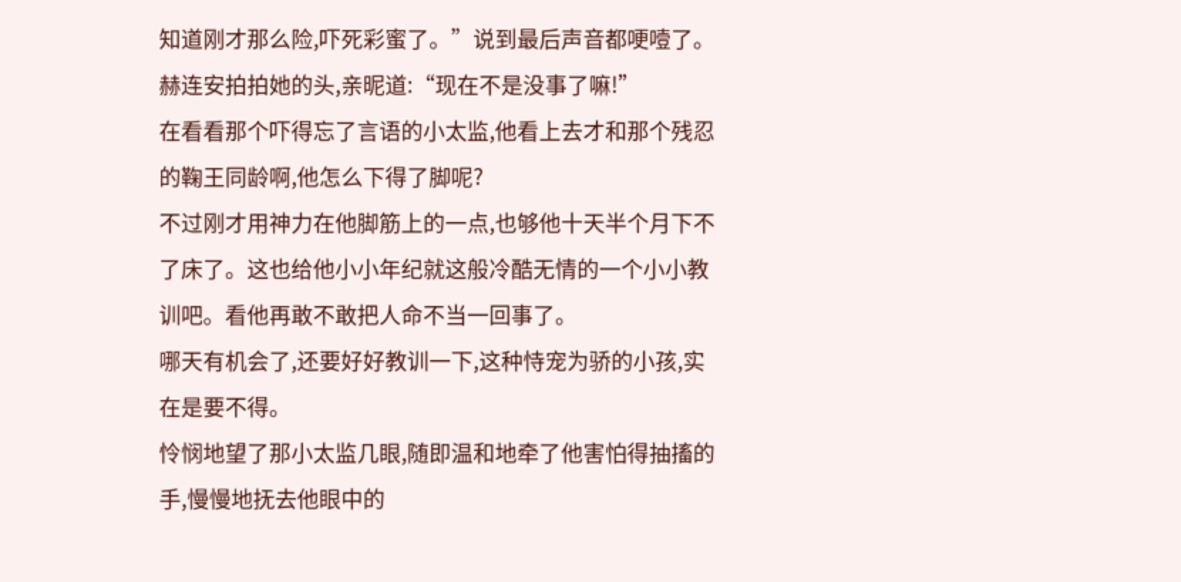知道刚才那么险,吓死彩蜜了。”说到最后声音都哽噎了。
赫连安拍拍她的头,亲昵道:“现在不是没事了嘛!”
在看看那个吓得忘了言语的小太监,他看上去才和那个残忍的鞠王同龄啊,他怎么下得了脚呢?
不过刚才用神力在他脚筋上的一点,也够他十天半个月下不了床了。这也给他小小年纪就这般冷酷无情的一个小小教训吧。看他再敢不敢把人命不当一回事了。
哪天有机会了,还要好好教训一下,这种恃宠为骄的小孩,实在是要不得。
怜悯地望了那小太监几眼,随即温和地牵了他害怕得抽搐的手,慢慢地抚去他眼中的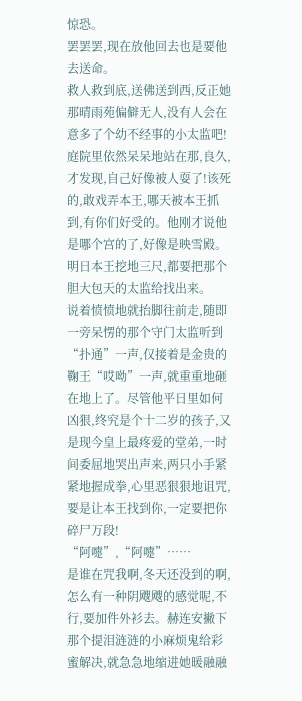惊恐。
罢罢罢,现在放他回去也是要他去送命。
救人救到底,送佛送到西,反正她那晴雨苑偏僻无人,没有人会在意多了个幼不经事的小太监吧!
庭院里依然呆呆地站在那,良久,才发现,自己好像被人耍了!该死的,敢戏弄本王,哪天被本王抓到,有你们好受的。他刚才说他是哪个宫的了,好像是映雪殿。明日本王挖地三尺,都要把那个胆大包天的太监给找出来。
说着愤愤地就抬脚往前走,随即一旁呆愣的那个守门太监听到“扑通”一声,仅接着是金贵的鞠王“哎呦”一声,就重重地砸在地上了。尽管他平日里如何凶狠,终究是个十二岁的孩子,又是现今皇上最疼爱的堂弟,一时间委屈地哭出声来,两只小手紧紧地握成拳,心里恶狠狠地诅咒,要是让本王找到你,一定要把你碎尸万段!
“阿嚏”,“阿嚏”……
是谁在咒我啊,冬天还没到的啊,怎么有一种阴飕飕的感觉呢,不行,要加件外衫去。赫连安撇下那个提泪涟涟的小麻烦鬼给彩蜜解决,就急急地缩进她暖融融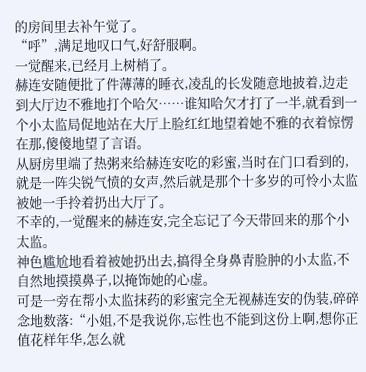的房间里去补午觉了。
“呼”,满足地叹口气,好舒服啊。
一觉醒来,已经月上树梢了。
赫连安随便批了件薄薄的睡衣,凌乱的长发随意地披着,边走到大厅边不雅地打个哈欠……谁知哈欠才打了一半,就看到一个小太监局促地站在大厅上脸红红地望着她不雅的衣着惊愣在那,傻傻地望了言语。
从厨房里端了热粥来给赫连安吃的彩蜜,当时在门口看到的,就是一阵尖锐气愤的女声,然后就是那个十多岁的可怜小太监被她一手拎着扔出大厅了。
不幸的,一觉醒来的赫连安,完全忘记了今天带回来的那个小太监。
神色尴尬地看着被她扔出去,搞得全身鼻青脸肿的小太监,不自然地摸摸鼻子,以掩饰她的心虚。
可是一旁在帮小太监抹药的彩蜜完全无视赫连安的伪装,碎碎念地数落:“小姐,不是我说你,忘性也不能到这份上啊,想你正值花样年华,怎么就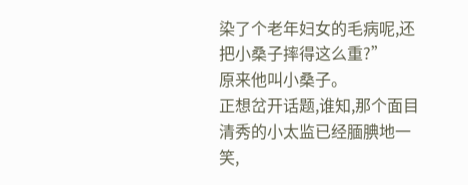染了个老年妇女的毛病呢,还把小桑子摔得这么重?”
原来他叫小桑子。
正想岔开话题,谁知,那个面目清秀的小太监已经腼腆地一笑,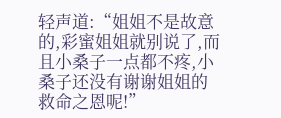轻声道:“姐姐不是故意的,彩蜜姐姐就别说了,而且小桑子一点都不疼,小桑子还没有谢谢姐姐的救命之恩呢!”